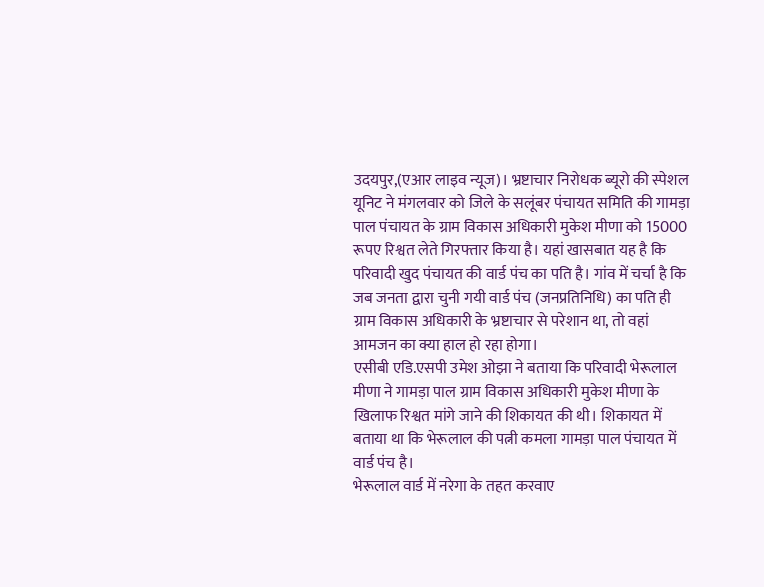उदयपुर,(एआर लाइव न्यूज)। भ्रष्टाचार निरोधक ब्यूरो की स्पेशल यूनिट ने मंगलवार को जिले के सलूंबर पंचायत समिति की गामड़ा पाल पंचायत के ग्राम विकास अधिकारी मुकेश मीणा को 15000 रूपए रिश्वत लेते गिरफ्तार किया है। यहां खासबात यह है कि परिवादी खुद पंचायत की वार्ड पंच का पति है। गांव में चर्चा है कि जब जनता द्वारा चुनी गयी वार्ड पंच (जनप्रतिनिधि) का पति ही ग्राम विकास अधिकारी के भ्रष्टाचार से परेशान था, तो वहां आमजन का क्या हाल हो रहा होगा।
एसीबी एडि.एसपी उमेश ओझा ने बताया कि परिवादी भेरूलाल मीणा ने गामड़ा पाल ग्राम विकास अधिकारी मुकेश मीणा के खिलाफ रिश्वत मांगे जाने की शिकायत की थी। शिकायत में बताया था कि भेरूलाल की पत्नी कमला गामड़ा पाल पंचायत में वार्ड पंच है।
भेरूलाल वार्ड में नरेगा के तहत करवाए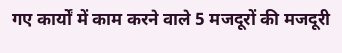गए कार्यों में काम करने वाले 5 मजदूरों की मजदूरी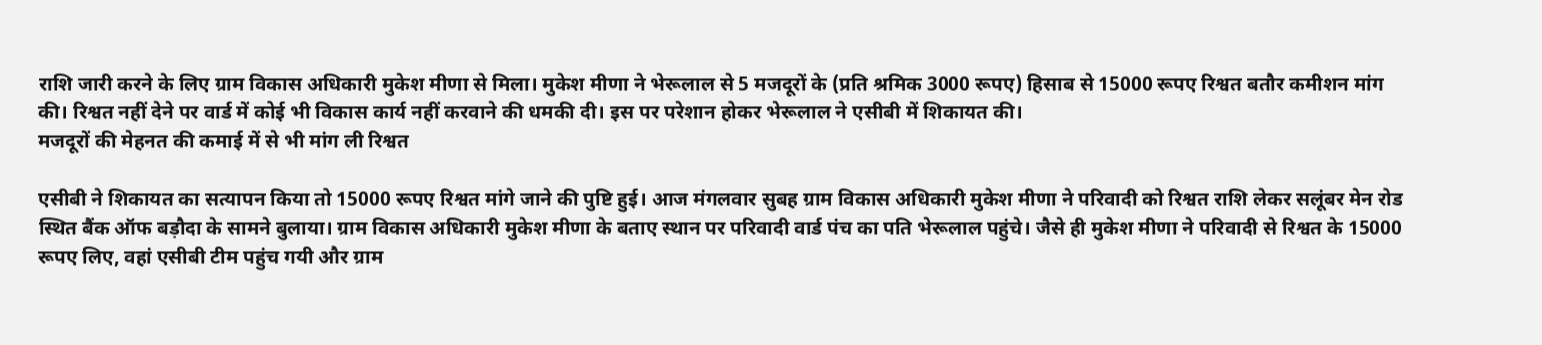राशि जारी करने के लिए ग्राम विकास अधिकारी मुकेश मीणा से मिला। मुकेश मीणा ने भेरूलाल से 5 मजदूरों के (प्रति श्रमिक 3000 रूपए) हिसाब से 15000 रूपए रिश्वत बतौर कमीशन मांग की। रिश्वत नहीं देने पर वार्ड में कोई भी विकास कार्य नहीं करवाने की धमकी दी। इस पर परेशान होकर भेरूलाल ने एसीबी में शिकायत की।
मजदूरों की मेहनत की कमाई में से भी मांग ली रिश्वत

एसीबी ने शिकायत का सत्यापन किया तो 15000 रूपए रिश्वत मांगे जाने की पुष्टि हुई। आज मंगलवार सुबह ग्राम विकास अधिकारी मुकेश मीणा ने परिवादी को रिश्वत राशि लेकर सलूंबर मेन रोड स्थित बैंक ऑफ बड़ौदा के सामने बुलाया। ग्राम विकास अधिकारी मुकेश मीणा के बताए स्थान पर परिवादी वार्ड पंच का पति भेरूलाल पहुंचे। जैसे ही मुकेश मीणा ने परिवादी से रिश्वत के 15000 रूपए लिए, वहां एसीबी टीम पहुंच गयी और ग्राम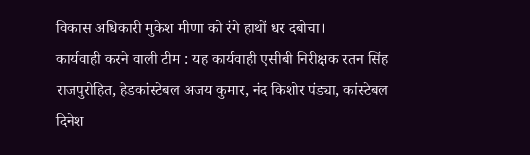विकास अधिकारी मुकेश मीणा को रंगे हाथों धर दबोचा।
कार्यवाही करने वाली टीम : यह कार्यवाही एसीबी निरीक्षक रतन सिंह राजपुरोहित, हेडकांस्टेबल अजय कुमार, नंद किशोर पंड्या, कांस्टेबल दिनेश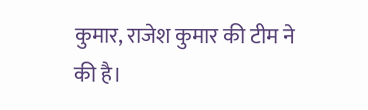कुमार, राजेश कुमार की टीम ने की है।